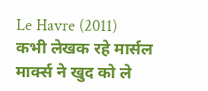Le Havre (2011)
कभी लेखक रहे मार्सल मार्क्स ने खुद को ले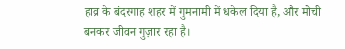हाव्र के बंदरगाह शहर में गुमनामी में धकेल दिया है, और मोची बनकर जीवन गुज़ार रहा है।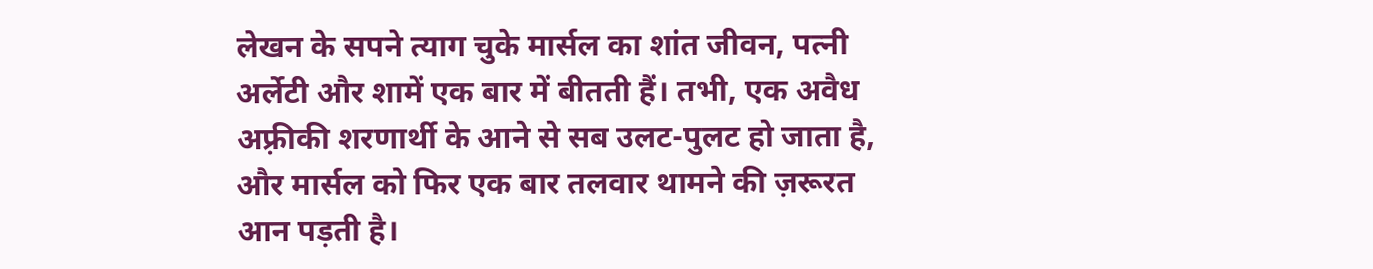लेखन के सपने त्याग चुके मार्सल का शांत जीवन, पत्नी अर्लेटी और शामें एक बार में बीतती हैं। तभी, एक अवैध अफ़्रीकी शरणार्थी के आने से सब उलट-पुलट हो जाता है, और मार्सल को फिर एक बार तलवार थामने की ज़रूरत आन पड़ती है।